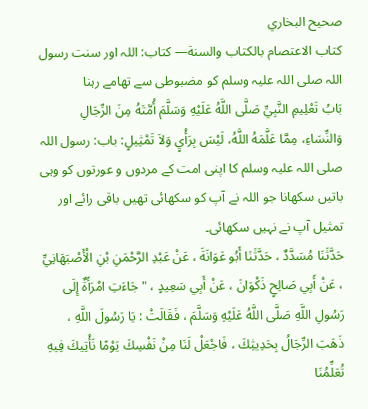صحيح البخاري
كتاب الاعتصام بالكتاب والسنة— کتاب: اللہ اور سنت رسول اللہ صلی اللہ علیہ وسلم کو مضبوطی سے تھامے رہنا
بَابُ تَعْلِيمِ النَّبِيِّ صَلَّى اللَّهُ عَلَيْهِ وَسَلَّمَ أُمَّتَهُ مِنَ الرِّجَالِ وَالنِّسَاءِ، مِمَّا عَلَّمَهُ اللَّهُ، لَيْسَ بِرَأْيٍ وَلاَ تَمْثِيلٍ: باب: رسول اللہ صلی اللہ علیہ وسلم کا اپنی امت کے مردوں و عورتوں کو وہی باتیں سکھانا جو اللہ نے آپ کو سکھائی تھیں باقی رائے اور تمثیل آپ نے نہیں سکھائی۔
حَدَّثَنَا مُسَدَّدٌ ، حَدَّثَنَا أَبُو عَوَانَةَ ، عَنْ عَبْدِ الرَّحْمَنِ بْنِ الْأَصْبَهَانِيِّ ، عَنْ أَبِي صَالِحٍ ذَكْوَانَ ، عَنْ أَبِي سَعِيدٍ ، " جَاءَتِ امْرَأَةٌ إِلَى رَسُولِ اللَّهِ صَلَّى اللَّهُ عَلَيْهِ وَسَلَّمَ ، فَقَالَتْ : يَا رَسُولَ اللَّهِ ، ذَهَبَ الرِّجَالُ بِحَدِيثِكَ ، فَاجْعَلْ لَنَا مِنْ نَفْسِكَ يَوْمًا نَأْتِيكَ فِيهِ تُعَلِّمُنَا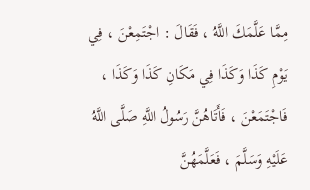مِمَّا عَلَّمَكَ اللَّهُ ، فَقَالَ : اجْتَمِعْنَ ، فِي يَوْمِ كَذَا وَكَذَا فِي مَكَانِ كَذَا وَكَذَا ، فَاجْتَمَعْنَ ، فَأَتَاهُنَّ رَسُولُ اللَّهِ صَلَّى اللَّهُ عَلَيْهِ وَسَلَّمَ ، فَعَلَّمَهُنَّ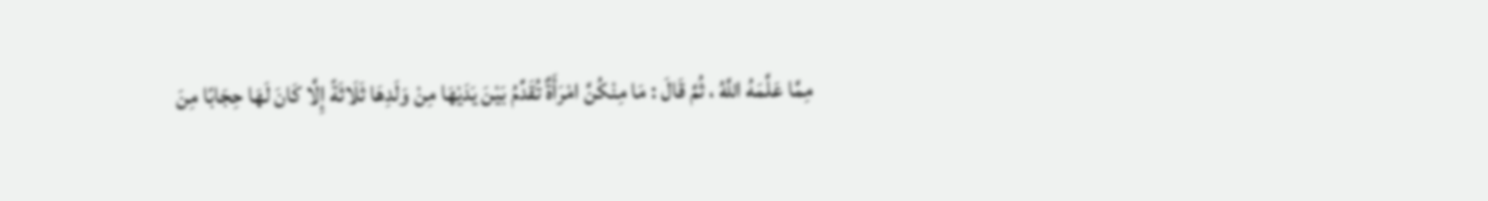مِمَّا عَلَّمَهُ اللَّهُ ، ثُمَّ قَالَ : مَا مِنْكُنَّ امْرَأَةٌ تُقَدِّمُ بَيْنَ يَدَيْهَا مِنْ وَلَدِهَا ثَلَاثَةً إِلَّا كَانَ لَهَا حِجَابًا مِنَ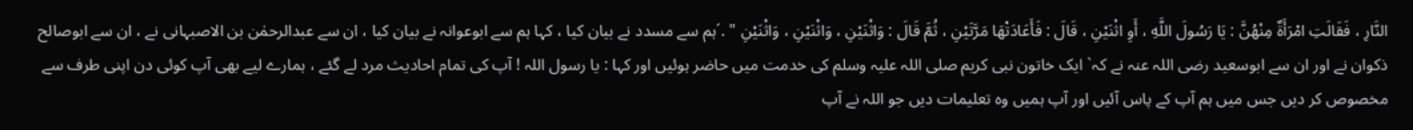النَّارِ ، فَقَالَتِ امْرَأَةٌ مِنْهُنَّ : يَا رَسُولَ اللَّهِ ، أَوِ اثْنَيْنِ ، قَالَ : فَأَعَادَتْهَا مَرَّتَيْنِ ، ثُمَّ قَالَ : وَاثْنَيْنِ ، وَاثْنَيْنِ ، وَاثْنَيْنِ " .´ہم سے مسدد نے بیان کیا ، کہا ہم سے ابوعوانہ نے بیان کیا ، ان سے عبدالرحمٰن بن الاصبہانی نے ، ان سے ابوصالح ذکوان نے اور ان سے ابوسعید رضی اللہ عنہ نے کہ` ایک خاتون نبی کریم صلی اللہ علیہ وسلم کی خدمت میں حاضر ہوئیں اور کہا : یا رسول اللہ ! آپ کی تمام احادیث مرد لے گئے ، ہمارے لیے بھی آپ کوئی دن اپنی طرف سے مخصوص کر دیں جس میں ہم آپ کے پاس آئیں اور آپ ہمیں وہ تعلیمات دیں جو اللہ نے آپ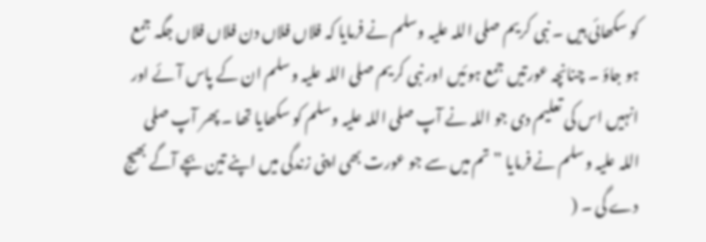کو سکھائی ہیں ۔ نبی کریم صلی اللہ علیہ وسلم نے فرمایا کہ فلاں فلاں دن فلاں فلاں جگہ جمع ہو جاؤ ۔ چنانچہ عورتیں جمع ہوئیں اور نبی کریم صلی اللہ علیہ وسلم ان کے پاس آئے اور انہیں اس کی تعلیم دی جو اللہ نے آپ صلی اللہ علیہ وسلم کو سکھایا تھا ۔ پھر آپ صلی اللہ علیہ وسلم نے فرمایا ” تم میں سے جو عورت بھی اپنی زندگی میں اپنے تین بچے آگے بھیج دے گی ۔ (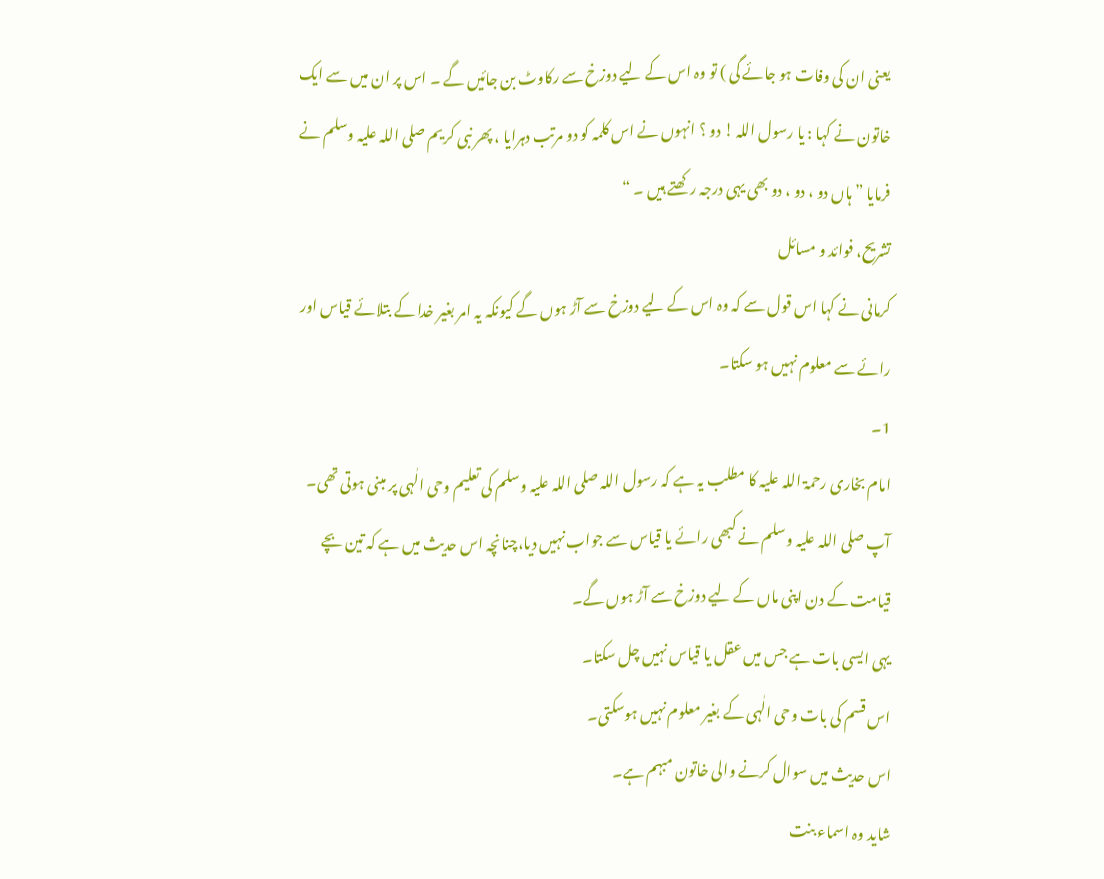یعنی ان کی وفات ہو جائے گی ) تو وہ اس کے لیے دوزخ سے رکاوٹ بن جائیں گے ۔ اس پر ان میں سے ایک خاتون نے کہا : یا رسول اللہ ! دو ؟ انہوں نے اس کلمہ کو دو مرتب دہرایا ، پھر نبی کریم صلی اللہ علیہ وسلم نے فرمایا ” ہاں دو ، دو ، دو بھی یہی درجہ رکھتے ہیں ۔ “
تشریح، فوائد و مسائل
کرمانی نے کہا اس قول سے کہ وہ اس کے لیے دوزخ سے آڑ ہوں گے کیونکہ یہ امر بغیر خدا کے بتلائے قیاس اور رائے سے معلوم نہیں ہو سکتا۔
1۔
امام بخاری رحمۃ اللہ علیہ کا مطلب یہ ہے کہ رسول اللہ صلی اللہ علیہ وسلم کی تعلیم وحی الٰہی پر مبنی ہوتی تھی۔
آپ صلی اللہ علیہ وسلم نے کبھی رائے یا قیاس سے جواب نہیں دیا،چنانچہ اس حدیث میں ہے کہ تین بچے قیامت کے دن اپنی ماں کے لیے دوزخ سے آڑ ہوں گے۔
یہی ایسی بات ہے جس میں عقل یا قیاس نہیں چل سکتا۔
اس قسم کی بات وحی الٰہی کے بغیر معلوم نہیں ہوسکتی۔
اس حدیث میں سوال کرنے والی خاتون مبہم ہے۔
شاید وہ اسماء بنت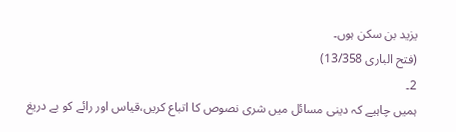یزید بن سکن ہوں۔
(فتح الباری 13/358)
2۔
ہمیں چاہیے کہ دینی مسائل میں شری نصوص کا اتباع کریں،قیاس اور رائے کو بے دریغ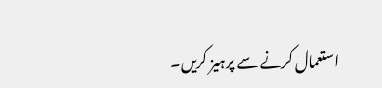استعمال کرنے سے پرہیز کریں۔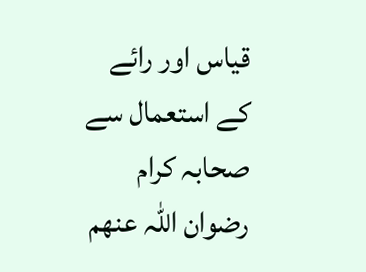قیاس اور رائے کے استعمال سے صحابہ کرام رضوان اللہ عنھم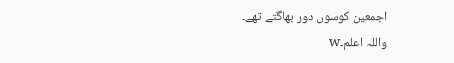اجمعین کوسوں دور بھاگتے تھے۔
واللہ اعلم۔w